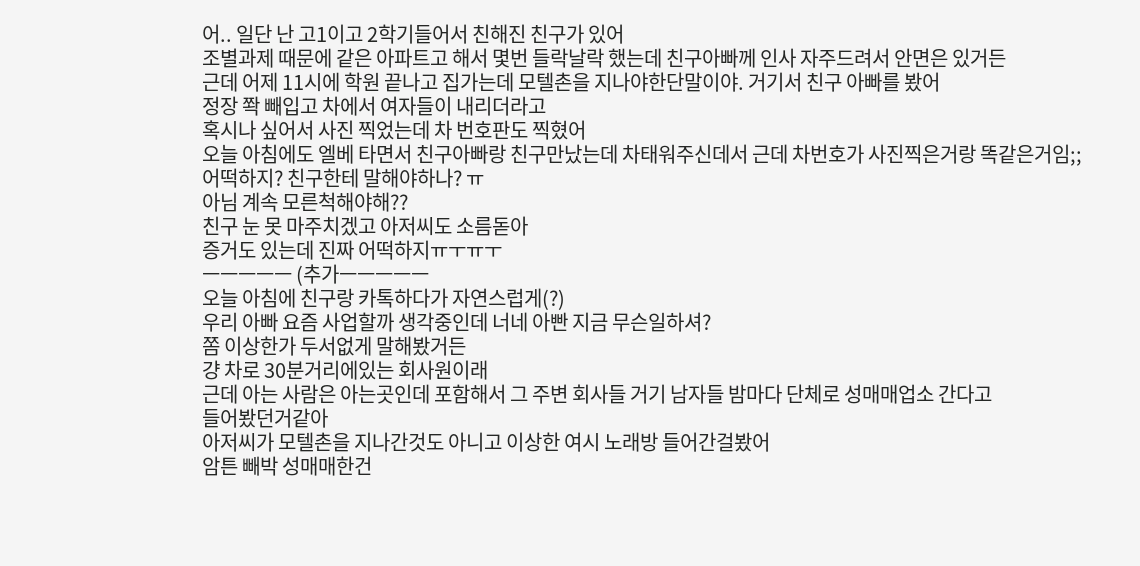어.. 일단 난 고1이고 2학기들어서 친해진 친구가 있어
조별과제 때문에 같은 아파트고 해서 몇번 들락날락 했는데 친구아빠께 인사 자주드려서 안면은 있거든
근데 어제 11시에 학원 끝나고 집가는데 모텔촌을 지나야한단말이야. 거기서 친구 아빠를 봤어
정장 쫙 빼입고 차에서 여자들이 내리더라고
혹시나 싶어서 사진 찍었는데 차 번호판도 찍혔어
오늘 아침에도 엘베 타면서 친구아빠랑 친구만났는데 차태워주신데서 근데 차번호가 사진찍은거랑 똑같은거임;;
어떡하지? 친구한테 말해야하나? ㅠ
아님 계속 모른척해야해??
친구 눈 못 마주치겠고 아저씨도 소름돋아
증거도 있는데 진짜 어떡하지ㅠㅜㅠㅜ
ㅡㅡㅡㅡㅡ (추가ㅡㅡㅡㅡㅡ
오늘 아침에 친구랑 카톡하다가 자연스럽게(?)
우리 아빠 요즘 사업할까 생각중인데 너네 아빤 지금 무슨일하셔?
쫌 이상한가 두서없게 말해봤거든
걍 차로 30분거리에있는 회사원이래
근데 아는 사람은 아는곳인데 포함해서 그 주변 회사들 거기 남자들 밤마다 단체로 성매매업소 간다고
들어봤던거같아
아저씨가 모텔촌을 지나간것도 아니고 이상한 여시 노래방 들어간걸봤어
암튼 빼박 성매매한건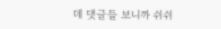데 댓글들 보니까 쉬쉬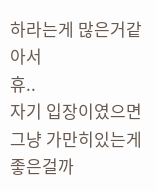하라는게 많은거같아서
휴..
자기 입장이였으면 그냥 가만히있는게 좋은걸까